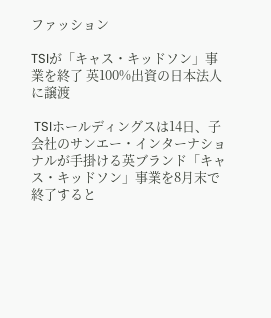ファッション

TSIが「キャス・キッドソン」事業を終了 英100%出資の日本法人に譲渡

 TSIホールディングスは14日、子会社のサンエー・インターナショナルが手掛ける英ブランド「キャス・キッドソン」事業を8月末で終了すると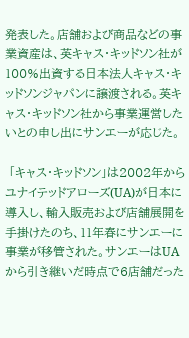発表した。店舗および商品などの事業資産は、英キャス・キッドソン社が100%出資する日本法人キャス・キッドソンジャパンに譲渡される。英キャス・キッドソン社から事業運営したいとの申し出にサンエーが応じた。

 「キャス・キッドソン」は2002年からユナイテッドアローズ(UA)が日本に導入し、輸入販売および店舗展開を手掛けたのち、11年春にサンエーに事業が移管された。サンエーはUAから引き継いだ時点で6店舗だった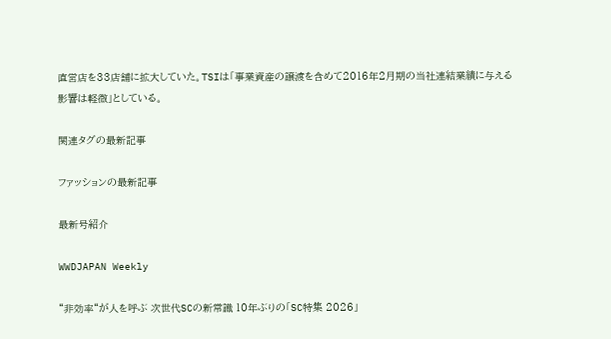直営店を33店舗に拡大していた。TSIは「事業資産の譲渡を含めて2016年2月期の当社連結業績に与える影響は軽微」としている。

関連タグの最新記事

ファッションの最新記事

最新号紹介

WWDJAPAN Weekly

“非効率“が人を呼ぶ 次世代SCの新常識 10年ぶりの「SC特集 2026」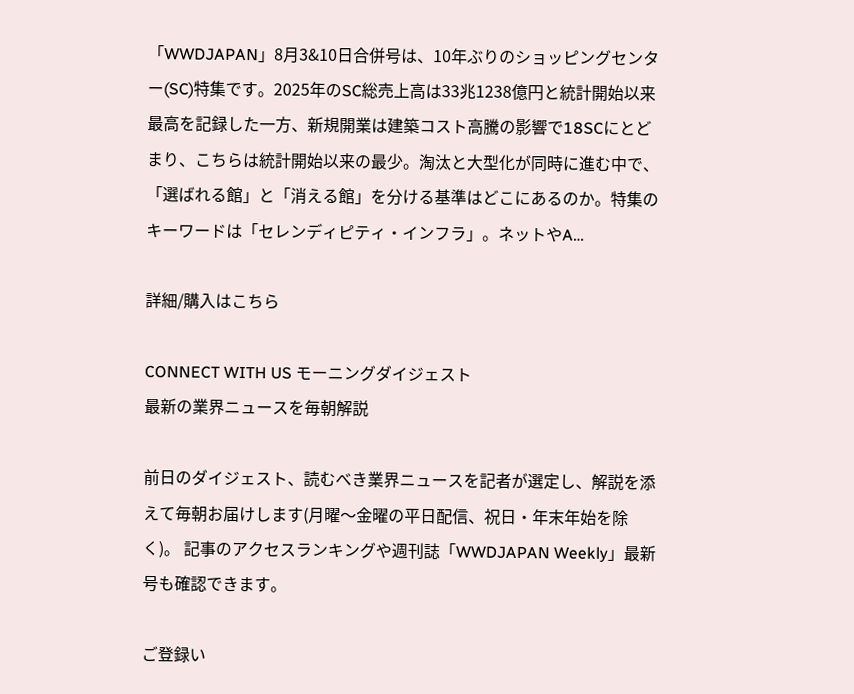「WWDJAPAN」8月3&10日合併号は、10年ぶりのショッピングセンター(SC)特集です。2025年のSC総売上高は33兆1238億円と統計開始以来最高を記録した一方、新規開業は建築コスト高騰の影響で18SCにとどまり、こちらは統計開始以来の最少。淘汰と大型化が同時に進む中で、「選ばれる館」と「消える館」を分ける基準はどこにあるのか。特集のキーワードは「セレンディピティ・インフラ」。ネットやA…

詳細/購入はこちら

CONNECT WITH US モーニングダイジェスト
最新の業界ニュースを毎朝解説

前日のダイジェスト、読むべき業界ニュースを記者が選定し、解説を添えて毎朝お届けします(月曜〜金曜の平日配信、祝日・年末年始を除く)。 記事のアクセスランキングや週刊誌「WWDJAPAN Weekly」最新号も確認できます。

ご登録い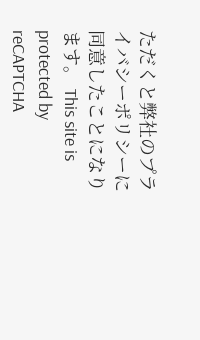ただくと弊社のプライバシーポリシーに同意したことになります。 This site is protected by reCAPTCHA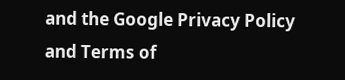and the Google Privacy Policy and Terms of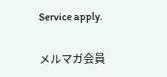Service apply.

メルマガ会員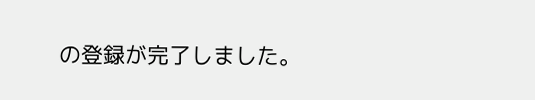の登録が完了しました。